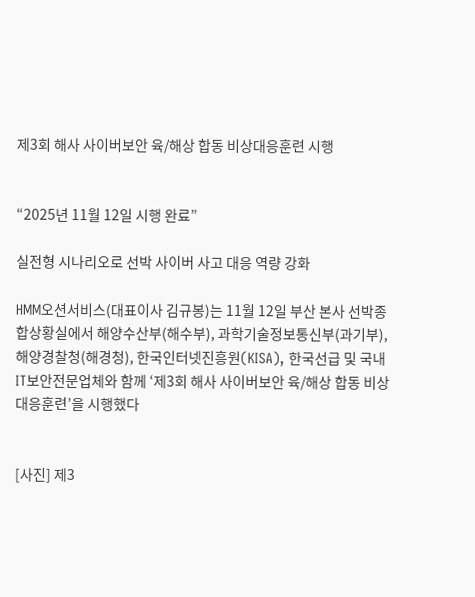제3회 해사 사이버보안 육/해상 합동 비상대응훈련 시행


“2025년 11월 12일 시행 완료”

실전형 시나리오로 선박 사이버 사고 대응 역량 강화

HMM오션서비스(대표이사 김규봉)는 11월 12일 부산 본사 선박종합상황실에서 해양수산부(해수부), 과학기술정보통신부(과기부), 해양경찰청(해경청), 한국인터넷진흥원(KISA), 한국선급 및 국내 IT보안전문업체와 함께 ‘제3회 해사 사이버보안 육/해상 합동 비상대응훈련’을 시행했다


[사진] 제3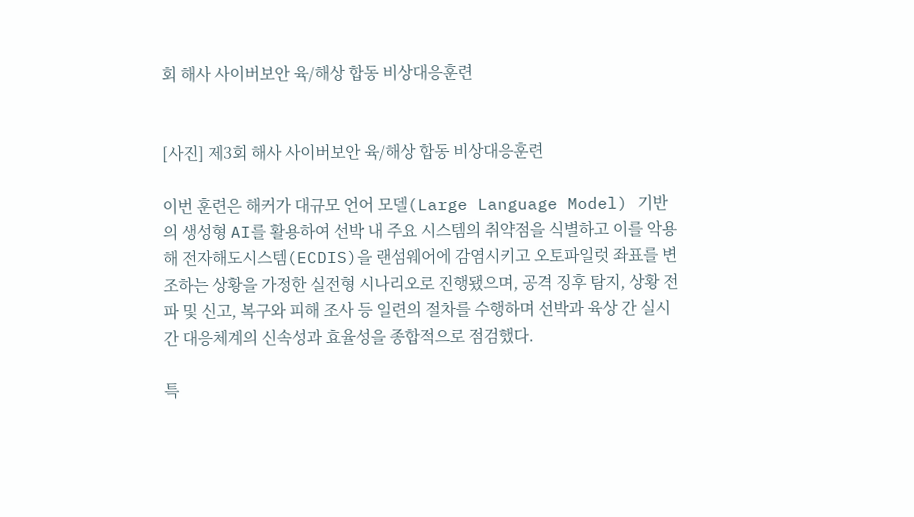회 해사 사이버보안 육/해상 합동 비상대응훈련


[사진] 제3회 해사 사이버보안 육/해상 합동 비상대응훈련

이번 훈련은 해커가 대규모 언어 모델(Large Language Model) 기반의 생성형 AI를 활용하여 선박 내 주요 시스템의 취약점을 식별하고 이를 악용해 전자해도시스템(ECDIS)을 랜섬웨어에 감염시키고 오토파일럿 좌표를 변조하는 상황을 가정한 실전형 시나리오로 진행됐으며, 공격 징후 탐지, 상황 전파 및 신고, 복구와 피해 조사 등 일련의 절차를 수행하며 선박과 육상 간 실시간 대응체계의 신속성과 효율성을 종합적으로 점검했다.

특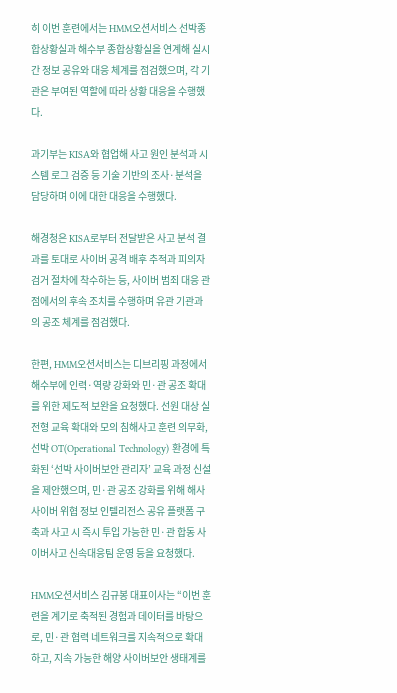히 이번 훈련에서는 HMM오션서비스 선박종합상황실과 해수부 종합상황실을 연계해 실시간 정보 공유와 대응 체계를 점검했으며, 각 기관은 부여된 역할에 따라 상황 대응을 수행했다.

과기부는 KISA와 협업해 사고 원인 분석과 시스템 로그 검증 등 기술 기반의 조사·분석을 담당하며 이에 대한 대응을 수행했다.

해경청은 KISA로부터 전달받은 사고 분석 결과를 토대로 사이버 공격 배후 추적과 피의자 검거 절차에 착수하는 등, 사이버 범죄 대응 관점에서의 후속 조치를 수행하며 유관 기관과의 공조 체계를 점검했다.

한편, HMM오션서비스는 디브리핑 과정에서 해수부에 인력·역량 강화와 민·관 공조 확대를 위한 제도적 보완을 요청했다. 선원 대상 실전형 교육 확대와 모의 침해사고 훈련 의무화, 선박 OT(Operational Technology) 환경에 특화된 ‘선박 사이버보안 관리자’ 교육 과정 신설을 제안했으며, 민·관 공조 강화를 위해 해사 사이버 위협 정보 인텔리전스 공유 플랫폼 구축과 사고 시 즉시 투입 가능한 민·관 합동 사이버사고 신속대응팀 운영 등을 요청했다.

HMM오션서비스 김규봉 대표이사는 “이번 훈련을 계기로 축적된 경험과 데이터를 바탕으로, 민·관 협력 네트워크를 지속적으로 확대하고, 지속 가능한 해양 사이버보안 생태계를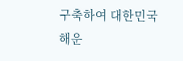구축하여 대한민국 해운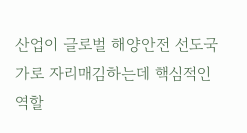산업이 글로벌 해양안전 선도국가로 자리매김하는데 핵심적인 역할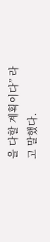을 다할 계획이다” 라고 말했다.